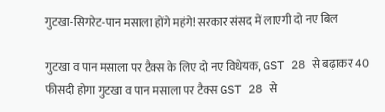गुटखा-सिगरेट-पान मसाला होंगे महंगे! सरकार संसद में लाएगी दो नए बिल

गुटखा व पान मसाला पर टैक्स के लिए दो नए विधेयक, GST 28 से बढ़ाकर 40 फीसदी होगा गुटखा व पान मसाला पर टैक्स GST 28 से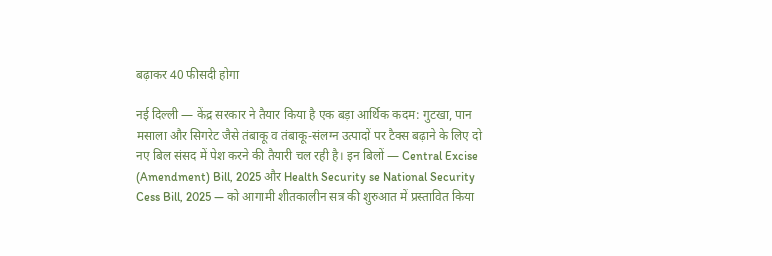बढ़ाकर 40 फीसदी होगा

नई दिल्ली — केंद्र सरकार ने तैयार किया है एक बड़ा आर्थिक कदम: गुटखा, पान मसाला और सिगरेट जैसे तंबाकू व तंबाकू-संलग्न उत्पादों पर टैक्स बढ़ाने के लिए दो नए बिल संसद में पेश करने की तैयारी चल रही है। इन बिलों — Central Excise (Amendment) Bill, 2025 और Health Security se National Security Cess Bill, 2025 — को आगामी शीतकालीन सत्र की शुरुआत में प्रस्तावित किया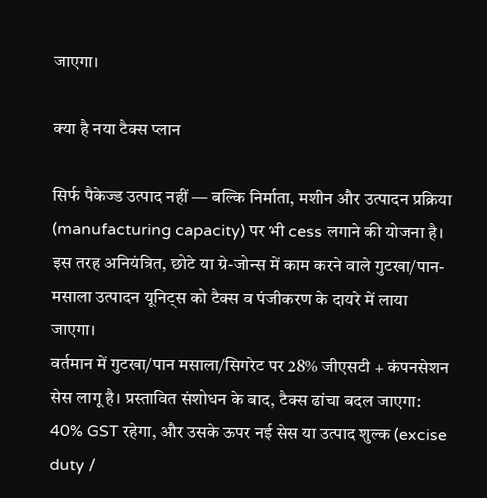जाएगा।

क्या है नया टैक्स प्लान

सिर्फ पैकेज्ड उत्पाद नहीं — बल्कि निर्माता, मशीन और उत्पादन प्रक्रिया (manufacturing capacity) पर भी cess लगाने की योजना है। इस तरह अनियंत्रित, छोटे या ग्रे-जोन्स में काम करने वाले गुटखा/पान-मसाला उत्पादन यूनिट्स को टैक्स व पंजीकरण के दायरे में लाया जाएगा।
वर्तमान में गुटखा/पान मसाला/सिगरेट पर 28% जीएसटी + कंपनसेशन सेस लागू है। प्रस्तावित संशोधन के बाद, टैक्स ढांचा बदल जाएगा: 40% GST रहेगा, और उसके ऊपर नई सेस या उत्पाद शुल्क (excise duty /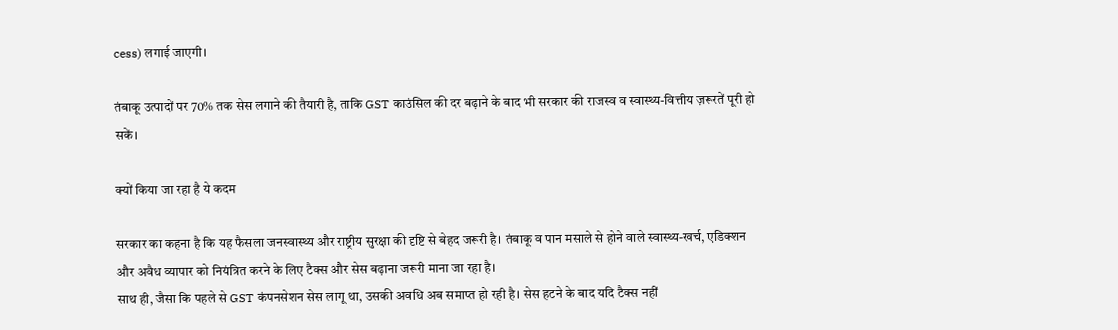cess) लगाई जाएगी।

तंबाकू उत्पादों पर 70% तक सेस लगाने की तैयारी है, ताकि GST काउंसिल की दर बढ़ाने के बाद भी सरकार की राजस्व व स्वास्थ्य-वित्तीय ज़रूरतें पूरी हो सकें।

क्यों किया जा रहा है ये कदम

सरकार का कहना है कि यह फैसला जनस्वास्थ्य और राष्ट्रीय सुरक्षा की दृष्टि से बेहद जरूरी है। तंबाकू व पान मसाले से होने वाले स्वास्थ्य-खर्च, एडिक्शन और अवैध व्यापार को नियंत्रित करने के लिए टैक्स और सेस बढ़ाना जरूरी माना जा रहा है।
साथ ही, जैसा कि पहले से GST कंपनसेशन सेस लागू था, उसकी अवधि अब समाप्त हो रही है। सेस हटने के बाद यदि टैक्स नहीं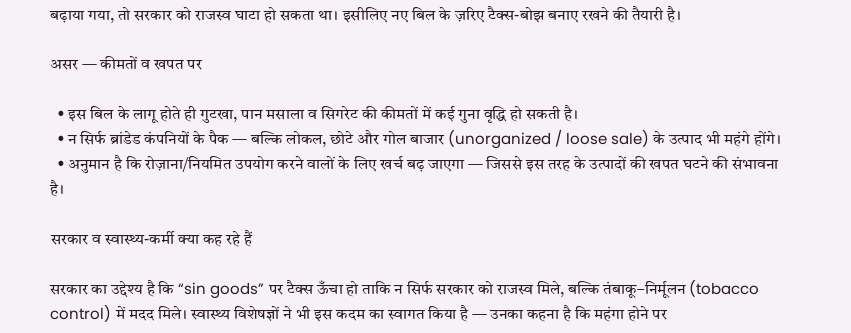बढ़ाया गया, तो सरकार को राजस्व घाटा हो सकता था। इसीलिए नए बिल के ज़रिए टैक्स-बोझ बनाए रखने की तैयारी है।

असर — कीमतों व खपत पर

  • इस बिल के लागू होते ही गुटखा, पान मसाला व सिगरेट की कीमतों में कई गुना वृद्धि हो सकती है।
  • न सिर्फ ब्रांडेड कंपनियों के पैक — बल्कि लोकल, छोटे और गोल बाजार (unorganized / loose sale) के उत्पाद भी महंगे होंगे।
  • अनुमान है कि रोज़ाना/नियमित उपयोग करने वालों के लिए खर्च बढ़ जाएगा — जिससे इस तरह के उत्पादों की खपत घटने की संभावना है।

सरकार व स्वास्थ्य-कर्मी क्या कह रहे हैं

सरकार का उद्देश्य है कि “sin goods” पर टैक्स ऊँचा हो ताकि न सिर्फ सरकार को राजस्व मिले, बल्कि तंबाकू–निर्मूलन (tobacco control) में मदद मिले। स्वास्थ्य विशेषज्ञों ने भी इस कदम का स्वागत किया है — उनका कहना है कि महंगा होने पर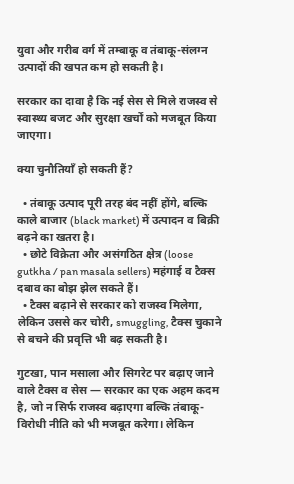युवा और गरीब वर्ग में तम्बाकू व तंबाकू-संलग्न उत्पादों की खपत कम हो सकती है।

सरकार का दावा है कि नई सेस से मिले राजस्व से स्वास्थ्य बजट और सुरक्षा खर्चों को मजबूत किया जाएगा।

क्या चुनौतियाँ हो सकती हैं?

  • तंबाकू उत्पाद पूरी तरह बंद नहीं होंगे, बल्कि काले बाजार (black market) में उत्पादन व बिक्री बढ़ने का खतरा है।
  • छोटे विक्रेता और असंगठित क्षेत्र (loose gutkha / pan masala sellers) महंगाई व टैक्स दबाव का बोझ झेल सकते हैं।
  • टैक्स बढ़ाने से सरकार को राजस्व मिलेगा, लेकिन उससे कर चोरी, smuggling, टैक्स चुकाने से बचने की प्रवृत्ति भी बढ़ सकती है।

गुटखा, पान मसाला और सिगरेट पर बढ़ाए जाने वाले टैक्स व सेस — सरकार का एक अहम कदम है, जो न सिर्फ राजस्व बढ़ाएगा बल्कि तंबाकू-विरोधी नीति को भी मजबूत करेगा। लेकिन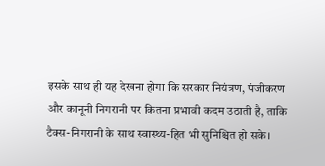इसके साथ ही यह देखना होगा कि सरकार नियंत्रण, पंजीकरण और कानूनी निगरानी पर कितना प्रभावी कदम उठाती है, ताकि टैक्स-निगरानी के साथ स्वास्थ्य-हित भी सुनिश्चित हो सके।